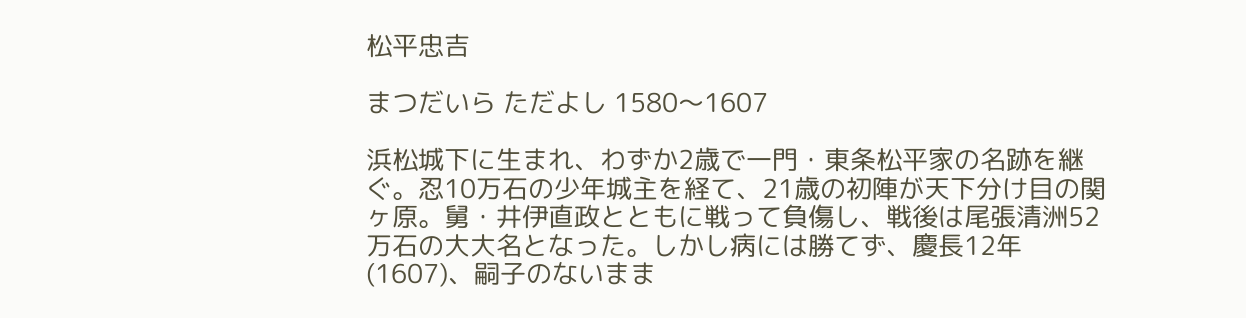松平忠吉

まつだいら ただよし 1580〜1607

浜松城下に生まれ、わずか2歳で一門・東条松平家の名跡を継ぐ。忍10万石の少年城主を経て、21歳の初陣が天下分け目の関ヶ原。舅・井伊直政とともに戦って負傷し、戦後は尾張清洲52万石の大大名となった。しかし病には勝てず、慶長12年(1607)、嗣子のないまま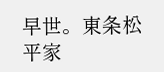早世。東条松平家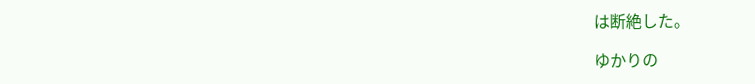は断絶した。

ゆかりの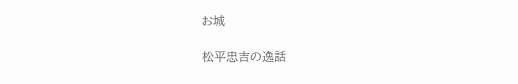お城

松平忠吉の逸話